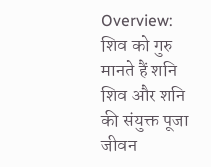Overview: शिव को गुरु मानते हैं शनि
शिव और शनि की संयुक्त पूजा जीवन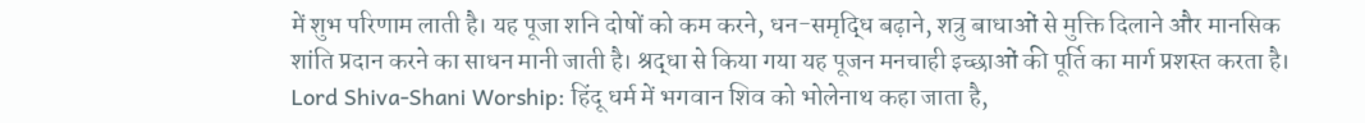में शुभ परिणाम लाती है। यह पूजा शनि दोषों को कम करने, धन-समृद्धि बढ़ाने, शत्रु बाधाओं से मुक्ति दिलाने और मानसिक शांति प्रदान करने का साधन मानी जाती है। श्रद्धा से किया गया यह पूजन मनचाही इच्छाओं की पूर्ति का मार्ग प्रशस्त करता है।
Lord Shiva-Shani Worship: हिंदू धर्म में भगवान शिव को भोलेनाथ कहा जाता है,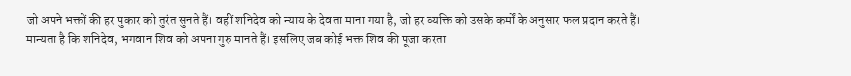जो अपने भक्तों की हर पुकार को तुरंत सुनते हैं। वहीं शनिदेव को न्याय के देवता माना गया है, जो हर व्यक्ति को उसके कर्मों के अनुसार फल प्रदान करते हैं। मान्यता है कि शनिदेव, भगवान शिव को अपना गुरु मानते हैं। इसलिए जब कोई भक्त शिव की पूजा करता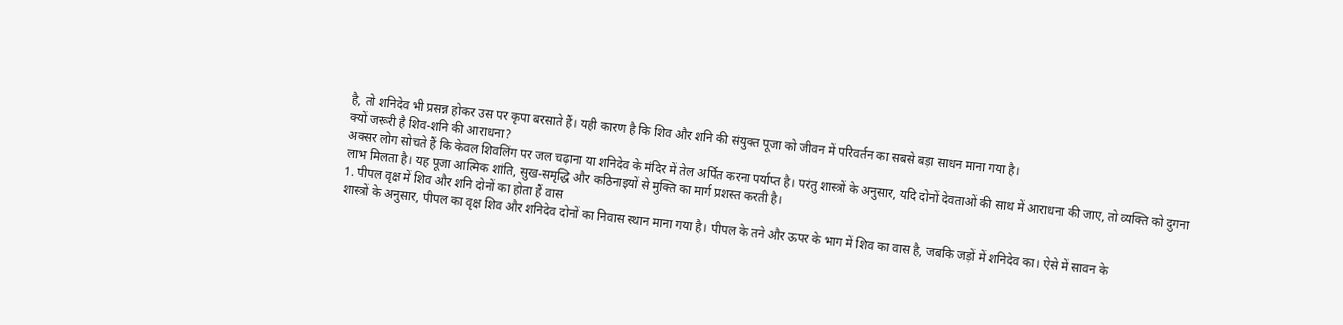है, तो शनिदेव भी प्रसन्न होकर उस पर कृपा बरसाते हैं। यही कारण है कि शिव और शनि की संयुक्त पूजा को जीवन में परिवर्तन का सबसे बड़ा साधन माना गया है।
क्यों जरूरी है शिव-शनि की आराधना?
अक्सर लोग सोचते हैं कि केवल शिवलिंग पर जल चढ़ाना या शनिदेव के मंदिर में तेल अर्पित करना पर्याप्त है। परंतु शास्त्रों के अनुसार, यदि दोनों देवताओं की साथ में आराधना की जाए, तो व्यक्ति को दुगना लाभ मिलता है। यह पूजा आत्मिक शांति, सुख-समृद्धि और कठिनाइयों से मुक्ति का मार्ग प्रशस्त करती है।
1. पीपल वृक्ष में शिव और शनि दोनों का होता हैं वास
शास्त्रों के अनुसार, पीपल का वृक्ष शिव और शनिदेव दोनों का निवास स्थान माना गया है। पीपल के तने और ऊपर के भाग में शिव का वास है, जबकि जड़ों में शनिदेव का। ऐसे में सावन के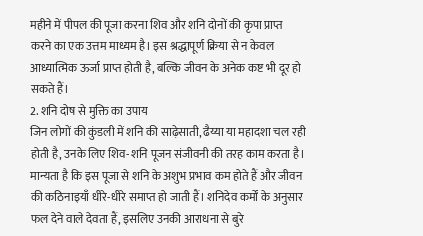महीने में पीपल की पूजा करना शिव और शनि दोनों की कृपा प्राप्त करने का एक उत्तम माध्यम है। इस श्रद्धापूर्ण क्रिया से न केवल आध्यात्मिक ऊर्जा प्राप्त होती है, बल्कि जीवन के अनेक कष्ट भी दूर हो सकते हैं।
2. शनि दोष से मुक्ति का उपाय
जिन लोगों की कुंडली में शनि की साढ़ेसाती, ढैय्या या महादशा चल रही होती है, उनके लिए शिव-शनि पूजन संजीवनी की तरह काम करता है। मान्यता है कि इस पूजा से शनि के अशुभ प्रभाव कम होते हैं और जीवन की कठिनाइयाँ धीरे-धीरे समाप्त हो जाती हैं। शनिदेव कर्मों के अनुसार फल देने वाले देवता हैं, इसलिए उनकी आराधना से बुरे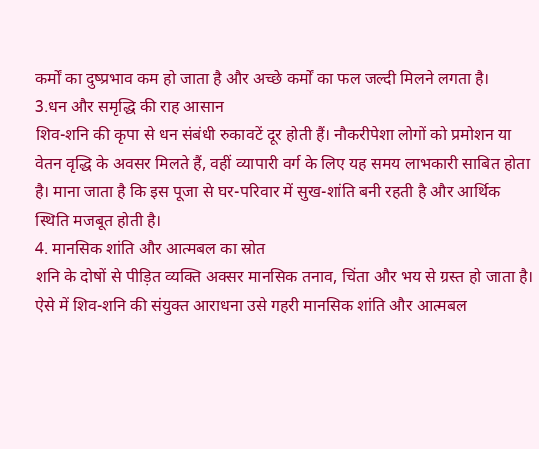कर्मों का दुष्प्रभाव कम हो जाता है और अच्छे कर्मों का फल जल्दी मिलने लगता है।
3.धन और समृद्धि की राह आसान
शिव-शनि की कृपा से धन संबंधी रुकावटें दूर होती हैं। नौकरीपेशा लोगों को प्रमोशन या वेतन वृद्धि के अवसर मिलते हैं, वहीं व्यापारी वर्ग के लिए यह समय लाभकारी साबित होता है। माना जाता है कि इस पूजा से घर-परिवार में सुख-शांति बनी रहती है और आर्थिक स्थिति मजबूत होती है।
4. मानसिक शांति और आत्मबल का स्रोत
शनि के दोषों से पीड़ित व्यक्ति अक्सर मानसिक तनाव, चिंता और भय से ग्रस्त हो जाता है। ऐसे में शिव-शनि की संयुक्त आराधना उसे गहरी मानसिक शांति और आत्मबल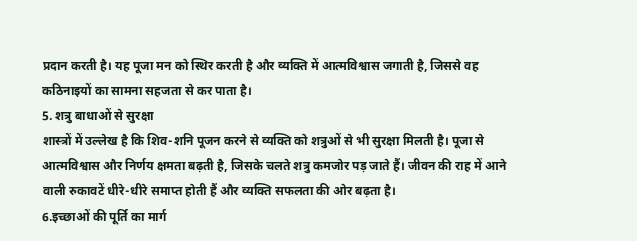प्रदान करती है। यह पूजा मन को स्थिर करती है और व्यक्ति में आत्मविश्वास जगाती है, जिससे वह कठिनाइयों का सामना सहजता से कर पाता है।
5. शत्रु बाधाओं से सुरक्षा
शास्त्रों में उल्लेख है कि शिव-शनि पूजन करने से व्यक्ति को शत्रुओं से भी सुरक्षा मिलती है। पूजा से आत्मविश्वास और निर्णय क्षमता बढ़ती है, जिसके चलते शत्रु कमजोर पड़ जाते हैं। जीवन की राह में आने वाली रुकावटें धीरे-धीरे समाप्त होती हैं और व्यक्ति सफलता की ओर बढ़ता है।
6.इच्छाओं की पूर्ति का मार्ग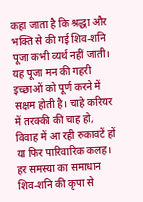कहा जाता है कि श्रद्धा और भक्ति से की गई शिव-शनि पूजा कभी व्यर्थ नहीं जाती। यह पूजा मन की गहरी इच्छाओं को पूर्ण करने में सक्षम होती है। चाहे करियर में तरक्की की चाह हो, विवाह में आ रही रुकावटें हों या फिर पारिवारिक कलह। हर समस्या का समाधान शिव-शनि की कृपा से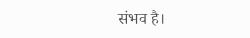संभव है।